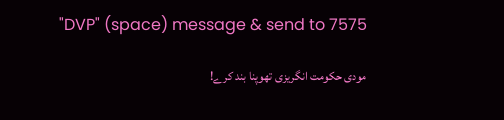"DVP" (space) message & send to 7575

مودی حکومت انگریزی تھوپنا بند کرے!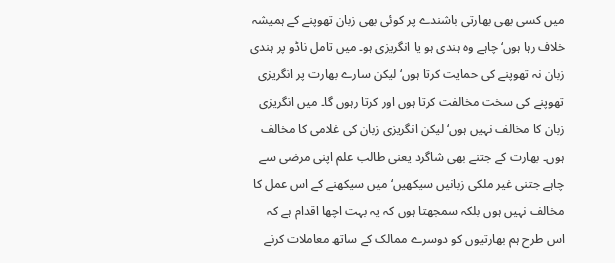میں کسی بھی بھارتی باشندے پر کوئی بھی زبان تھوپنے کے ہمیشہ خلاف رہا ہوں‘ چاہے وہ ہندی ہو یا انگریزی ہو۔ میں تامل ناڈو پر ہندی زبان نہ تھوپنے کی حمایت کرتا ہوں‘ لیکن سارے بھارت پر انگریزی تھوپنے کی سخت مخالفت کرتا ہوں اور کرتا رہوں گا۔ میں انگریزی زبان کا مخالف نہیں ہوں‘ لیکن انگریزی زبان کی غلامی کا مخالف ہوں۔ بھارت کے جتنے بھی شاگرد یعنی طالب علم اپنی مرضی سے چاہے جتنی غیر ملکی زبانیں سیکھیں‘ میں سیکھنے کے اس عمل کا مخالف نہیں ہوں بلکہ سمجھتا ہوں کہ یہ بہت اچھا اقدام ہے کہ اس طرح ہم بھارتیوں کو دوسرے ممالک کے ساتھ معاملات کرنے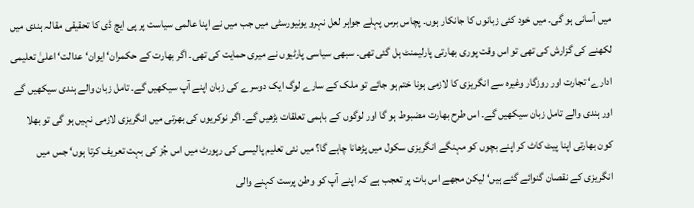میں آسانی ہو گی۔ میں خود کئی زبانوں کا جانکار ہوں۔ پچاس برس پہلے جواہر لعل نہرو یونیورسٹی میں جب میں نے اپنا عالمی سیاست پر پی ایچ ڈی کا تحقیقی مقالہ ہندی میں لکھنے کی گزارش کی تھی تو اس وقت پوری بھارتی پارلیمنٹ ہل گئی تھی۔ سبھی سیاسی پارٹیوں نے میری حمایت کی تھی۔ اگر بھارت کے حکمران‘ ایوان‘ عدالت‘ اعلیٰ تعلیمی ادارے‘ تجارت اور روزگار وغیرہ سے انگریزی کا لازمی ہونا ختم ہو جائے تو ملک کے سارے لوگ ایک دوسرے کی زبان اپنے آپ سیکھیں گے۔ تامل زبان والے ہندی سیکھیں گے اور ہندی والے تامل زبان سیکھیں گے۔ اس طرح بھارت مضبوط ہو گا اور لوگوں کے باہمی تعلقات بڑھیں گے۔ اگر نوکریوں کی بھرتی میں انگریزی لازمی نہیں ہو گی تو بھلا کون بھارتی اپنا پیٹ کاٹ کر اپنے بچوں کو مہنگے انگریزی سکول میں پڑھانا چاہے گا؟ میں نئی تعلیم پالیسی کی رپورٹ میں اس جُز کی بہت تعریف کرتا ہوں‘ جس میں انگریزی کے نقصان گنوائے گئے ہیں‘ لیکن مجھے اس بات پر تعجب ہے کہ اپنے آپ کو وطن پرست کہنے والی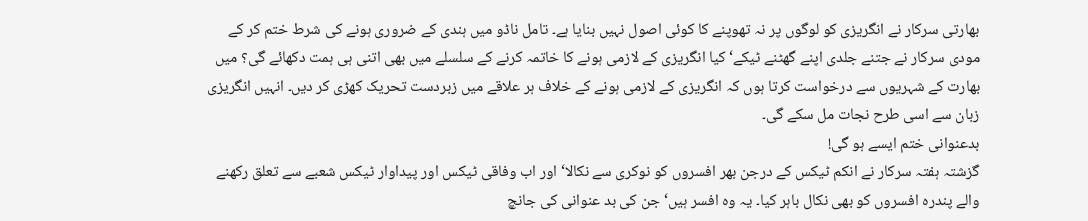بھارتی سرکار نے انگریزی کو لوگوں پر نہ تھوپنے کا کوئی اصول نہیں بنایا ہے۔ تامل ناڈو میں ہندی کے ضروری ہونے کی شرط ختم کر کے مودی سرکار نے جتنے جلدی اپنے گھٹنے ٹیکے‘ کیا انگریزی کے لازمی ہونے کا خاتمہ کرنے کے سلسلے میں بھی اتنی ہی ہمت دکھائے گی؟ میں بھارت کے شہریوں سے درخواست کرتا ہوں کہ انگریزی کے لازمی ہونے کے خلاف ہر علاقے میں زبردست تحریک کھڑی کر دیں۔ انہیں انگریزی زبان سے اسی طرح نجات مل سکے گی۔
بدعنوانی ختم ایسے ہو گی!
گزشتہ ہفتہ سرکار نے انکم ٹیکس کے درجن بھر افسروں کو نوکری سے نکالا‘ اور اب وفاقی ٹیکس اور پیداوار ٹیکس شعبے سے تعلق رکھنے والے پندرہ افسروں کو بھی نکال باہر کیا۔ یہ وہ افسر ہیں‘ جن کی بد عنوانی کی جانچ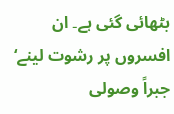بٹھائی گئی ہے۔ ان افسروں پر رشوت لینے‘ جبراً وصولی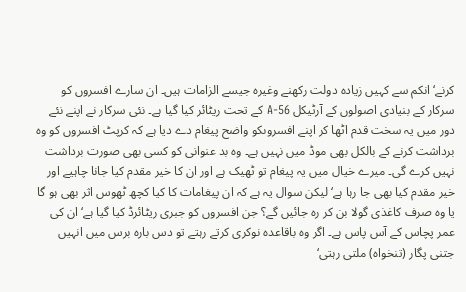کرنے‘ انکم سے کہیں زیادہ دولت رکھنے وغیرہ جیسے الزامات ہیں۔ ان سارے افسروں کو سرکار کے بنیادی اصولوں کے آرٹیکل 56-A کے تحت ریٹائر کیا گیا ہے۔ نئی سرکار نے اپنے نئے دور میں یہ سخت قدم اٹھا کر اپنے افسروںکو واضح پیغام دے دیا ہے کہ کرپٹ افسروں کو وہ برداشت کرنے کے بالکل بھی موڈ میں نہیں ہے۔ وہ بد عنوانی کو کسی بھی صورت برداشت نہیں کرے گی۔ میرے خیال میں یہ پیغام تو ٹھیک ہے اور ان کا خیر مقدم کیا جانا چاہیے اور خیر مقدم کیا بھی جا رہا ہے‘ لیکن سوال یہ ہے کہ ان پیغامات کا کیا کچھ ٹھوس اثر بھی ہو گا یا وہ صرف کاغذی گولا بن کر رہ جائیں گے؟ جن افسروں کو جبری ریٹائرڈ کیا گیا ہے‘ ان کی عمر پچاس کے آس پاس ہے۔ اگر وہ باقاعدہ نوکری کرتے رہتے تو دس بارہ برس میں انہیں جتنی پگار (تنخواہ) ملتی رہتی‘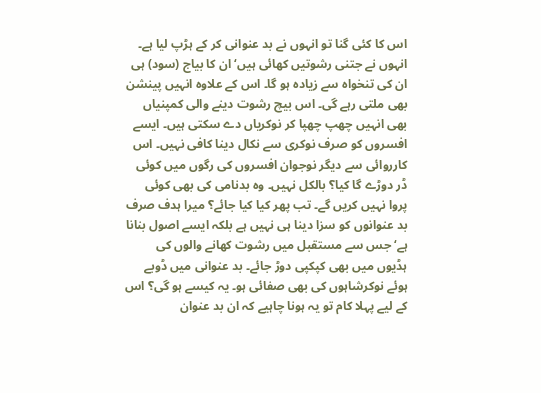اس کا کئی گنا تو انہوں نے بد عنوانی کر کے ہڑپ لیا ہے۔ انہوں نے جتنی رشوتیں کھائی ہیں‘ ان کا بیاج (سود) ہی ان کی تنخواہ سے زیادہ ہو گا۔ اس کے علاوہ انہیں پینشن بھی ملتی رہے گی۔ اس بیچ رشوت دینے والی کمپنیاں بھی انہیں چھپ چھپا کر نوکریاں دے سکتی ہیں۔ ایسے افسروں کو صرف نوکری سے نکال دینا کافی نہیں۔ اس کارروائی سے دیگر نوجوان افسروں کی رگوں میں کوئی ڈر دوڑے گا کیا؟ بالکل نہیں۔ وہ بدنامی کی بھی کوئی پروا نہیں کریں گے۔ تب پھر کیا کیا جائے؟ میرا ہدف صرف بد عنوانوں کو سزا دینا ہی نہیں ہے بلکہ ایسے اصول بنانا ہے‘ جس سے مستقبل میں رشوت کھانے والوں کی ہڈیوں میں بھی کپکپی دوڑ جائے۔ بد عنوانی میں ڈوبے ہوئے نوکرشاہوں کی بھی صفائی ہو۔ یہ کیسے ہو گی؟ اس کے لیے پہلا کام تو یہ ہونا چاہیے کہ ان بد عنوان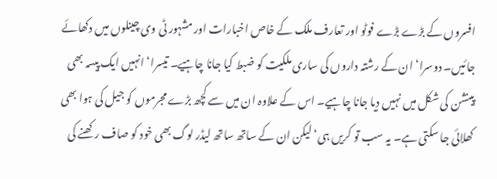افسروں کے بڑے بڑے فوٹو اور تعارف ملک کے خاص اخبارات اور مشہور ٹی وی چینلوں میں دکھائے جائیں۔ دوسرا‘ ان کے رشتہ داروں کی ساری ملکیت کو ضبط کیا جانا چاہیے۔ تیسرا‘ انہیں ایک پیسہ بھی پینشن کی شکل میں نہیں دیا جانا چاہیے۔ اس کے علاوہ ان میں سے کچھ بڑے مجرموں کو جیل کی ہوا بھی کھلائی جا سکتی ہے۔ یہ سب تو کریں ہی‘ لیکن ان کے ساتھ ساتھ لیڈر لوگ بھی خود کو صاف رکھنے کی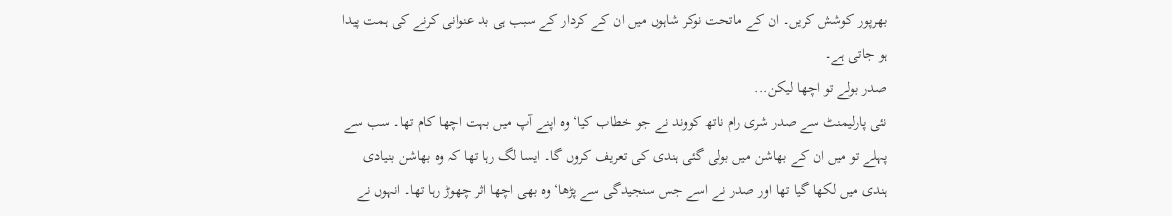بھرپور کوشش کریں۔ ان کے ماتحت نوکر شاہوں میں ان کے کردار کے سبب ہی بد عنوانی کرنے کی ہمت پیدا ہو جاتی ہے۔
صدر بولے تو اچھا لیکن...
نئی پارلیمنٹ سے صدر شری رام ناتھ کووند نے جو خطاب کیا‘ وہ اپنے آپ میں بہت اچھا کام تھا۔ سب سے پہلے تو میں ان کے بھاشن میں بولی گئی ہندی کی تعریف کروں گا۔ ایسا لگ رہا تھا کہ وہ بھاشن بنیادی ہندی میں لکھا گیا تھا اور صدر نے اسے جس سنجیدگی سے پڑھا‘ وہ بھی اچھا اثر چھوڑ رہا تھا۔ انہوں نے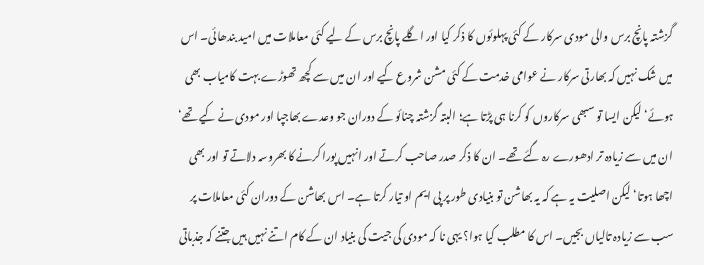گزشتہ پانچ برس والی مودی سرکار کے کئی پہلوئوں کا ذکر کیا اور اگلے پانچ برس کے لیے کئی معاملات میں امید بندھائی۔ اس میں شک نہیں کہ بھارتی سرکار نے عوامی خدمت کے کئی مشن شروع کیے اور ان میں سے کچھ تھوڑے بہت کامیاب بھی ہوئے‘ لیکن ایسا تو سبھی سرکاروں کو کرنا ہی پڑتا ہے؛ البتہ گزشتہ چنائو کے دوران جو وعدے بھاجپا اور مودی نے کیے تھے‘ ان میں سے زیادہ تر ادھورے رہ گئے تھے۔ ان کا ذکر صدر صاحب کرتے اور انہیں پورا کرنے کا بھروسہ دلاتے تو اور بھی اچھا ہوتا‘ لیکن اصلیت یہ ہے کہ یہ بھاشن تو بنیادی طور پر پی ایم او تیار کرتا ہے۔ اس بھاشن کے دوران کئی معاملات پر سب سے زیادہ تالیاں بجیں۔ اس کا مطلب کیا ہوا؟ یہی نا کہ مودی کی جیت کی بنیاد ان کے کام اتنے نہیں ہیں جتنے کہ جذباتی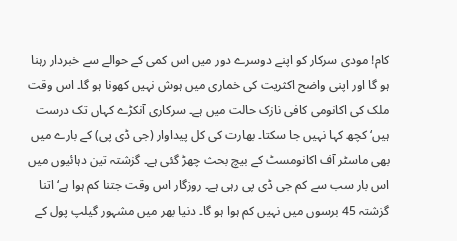کام! مودی سرکار کو اپنے دوسرے دور میں اس کمی کے حوالے سے خبردار رہنا ہو گا اور اپنی واضح اکثریت کی خماری میں ہوش نہیں کھونا ہو گا۔ اس وقت ملک کی اکانومی کافی نازک حالت میں ہے۔ سرکاری آنکڑے کہاں تک درست ہیں‘ کچھ کہا نہیں جا سکتا۔ بھارت کی کل پیداوار (جی ڈی پی) کے بارے میں بھی ماسٹر آف اکانومسٹ کے بیچ بحث چھڑ گئی ہے۔ گزشتہ تین دہائیوں میں اس بار سب سے کم جی ڈی پی رہی ہے۔ روزگار اس وقت جتنا کم ہوا ہے‘ اتنا گزشتہ 45 برسوں میں نہیں کم ہوا ہو گا۔ دنیا بھر میں مشہور گیلپ پول کے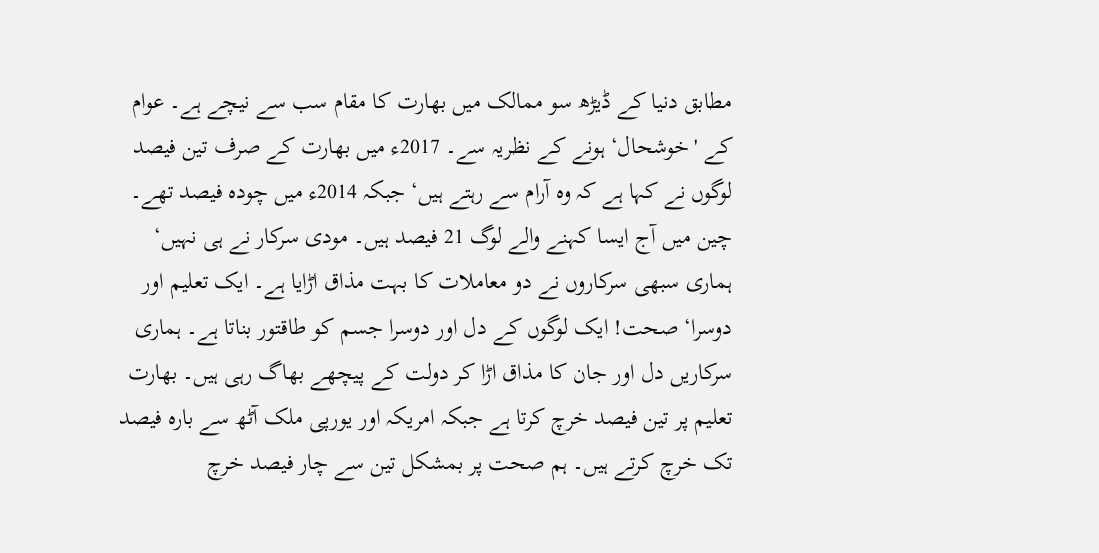مطابق دنیا کے ڈیڑھ سو ممالک میں بھارت کا مقام سب سے نیچے ہے۔ عوام کے 'خوشحال‘ ہونے کے نظریہ سے۔ 2017ء میں بھارت کے صرف تین فیصد لوگوں نے کہا ہے کہ وہ آرام سے رہتے ہیں‘ جبکہ 2014ء میں چودہ فیصد تھے۔ چین میں آج ایسا کہنے والے لوگ 21 فیصد ہیں۔ مودی سرکار نے ہی نہیں‘ ہماری سبھی سرکاروں نے دو معاملات کا بہت مذاق اڑایا ہے۔ ایک تعلیم اور دوسرا‘ صحت! ایک لوگوں کے دل اور دوسرا جسم کو طاقتور بناتا ہے۔ ہماری سرکاریں دل اور جان کا مذاق اڑا کر دولت کے پیچھے بھاگ رہی ہیں۔ بھارت تعلیم پر تین فیصد خرچ کرتا ہے جبکہ امریکہ اور یورپی ملک آٹھ سے بارہ فیصد تک خرچ کرتے ہیں۔ ہم صحت پر بمشکل تین سے چار فیصد خرچ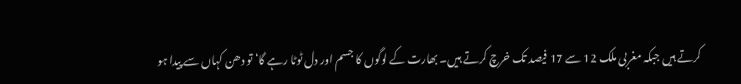کرتے ہیں جبکہ مغربی ملک 12 سے 17 فیصد تک خرچ کرتے ہیں۔ بھارت کے لوگوں کا جسم اور دل ٹوٹا رہے گا‘ تو دھن کہاں سے پیدا ہو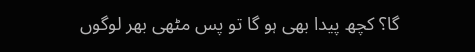گا؟ کچھ پیدا بھی ہو گا تو پس مٹھی بھر لوگوں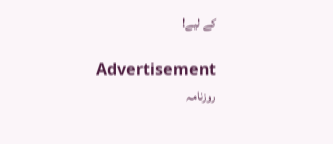کے لیے!

Advertisement
روزنامہ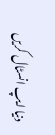دنیا ایپ انسٹال کریں